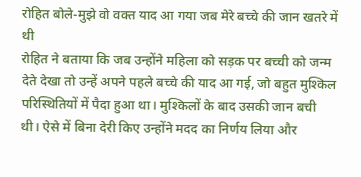रोहित बोले-मुझे वो वक्त याद आ गया जब मेरे बच्चे की जान खतरे में थी
रोहित ने बताया कि जब उन्होंने महिला को सड़क पर बच्ची को जन्म देते देखा तो उन्हें अपने पहले बच्चे की याद आ गई, जो बहुत मुश्किल परिस्थितियों में पैदा हुआ था। मुश्किलों के बाद उसकी जान बची थी। ऐसे में बिना देरी किए उन्होंने मदद का निर्णय लिया और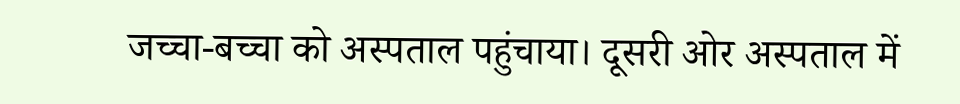जच्चा-बच्चा को अस्पताल पहुंचाया। दूसरी ओर अस्पताल में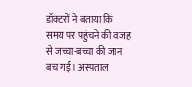डॉक्टरों ने बताया कि समय पर पहुंचने की वजह से जच्चा-बच्चा की जान बच गई। अस्पताल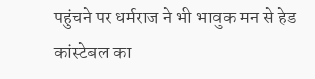पहुंचने पर धर्मराज ने भी भावुक मन से हेड कांस्टेबल का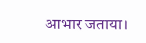आभार जताया।